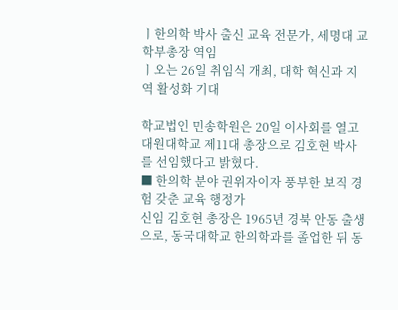ㅣ한의학 박사 출신 교육 전문가, 세명대 교학부총장 역임
ㅣ오는 26일 취임식 개최, 대학 혁신과 지역 활성화 기대

학교법인 민송학원은 20일 이사회를 열고 대원대학교 제11대 총장으로 김호현 박사를 선임했다고 밝혔다.
■ 한의학 분야 권위자이자 풍부한 보직 경험 갖춘 교육 행정가
신임 김호현 총장은 1965년 경북 안동 출생으로, 동국대학교 한의학과를 졸업한 뒤 동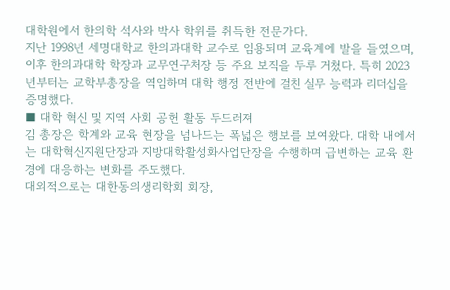대학원에서 한의학 석사와 박사 학위를 취득한 전문가다.
지난 1998년 세명대학교 한의과대학 교수로 임용되며 교육계에 발을 들였으며, 이후 한의과대학 학장과 교무연구처장 등 주요 보직을 두루 거쳤다. 특히 2023년부터는 교학부총장을 역임하며 대학 행정 전반에 걸친 실무 능력과 리더십을 증명했다.
■ 대학 혁신 및 지역 사회 공헌 활동 두드러져
김 총장은 학계와 교육 현장을 넘나드는 폭넓은 행보를 보여왔다. 대학 내에서는 대학혁신지원단장과 지방대학활성화사업단장을 수행하며 급변하는 교육 환경에 대응하는 변화를 주도했다.
대외적으로는 대한동의생리학회 회장,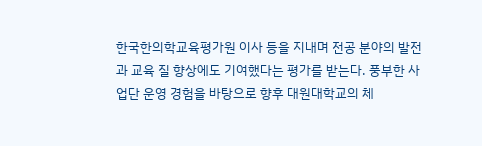한국한의학교육평가원 이사 등을 지내며 전공 분야의 발전과 교육 질 향상에도 기여했다는 평가를 받는다. 풍부한 사업단 운영 경험을 바탕으로 향후 대원대학교의 체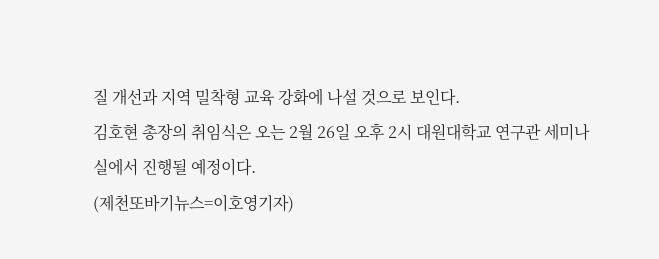질 개선과 지역 밀착형 교육 강화에 나설 것으로 보인다.
김호현 총장의 취임식은 오는 2월 26일 오후 2시 대원대학교 연구관 세미나실에서 진행될 예정이다.
(제천또바기뉴스=이호영기자)